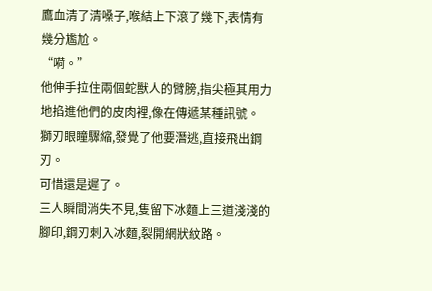鷹血清了清嗓子,喉結上下滾了幾下,表情有幾分尷尬。
“嗬。”
他伸手拉住兩個蛇獸人的臂膀,指尖極其用力地掐進他們的皮肉裡,像在傳遞某種訊號。
獅刃眼瞳驟縮,發覺了他要潛逃,直接飛出鋼刃。
可惜還是遲了。
三人瞬間消失不見,隻留下冰麵上三道淺淺的腳印,鋼刃刺入冰麵,裂開網狀紋路。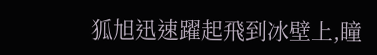狐旭迅速躍起飛到冰壁上,瞳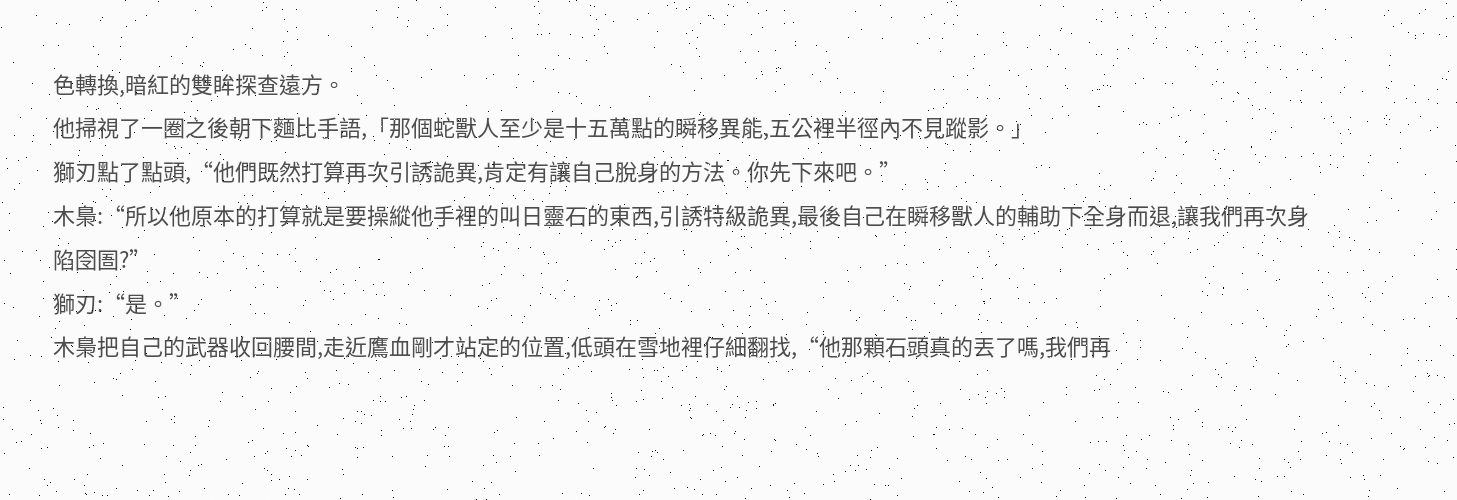色轉換,暗紅的雙眸探查遠方。
他掃視了一圈之後朝下麵比手語,「那個蛇獸人至少是十五萬點的瞬移異能,五公裡半徑內不見蹤影。」
獅刃點了點頭,“他們既然打算再次引誘詭異,肯定有讓自己脫身的方法。你先下來吧。”
木梟:“所以他原本的打算就是要操縱他手裡的叫日靈石的東西,引誘特級詭異,最後自己在瞬移獸人的輔助下全身而退,讓我們再次身陷囹圄?”
獅刃:“是。”
木梟把自己的武器收回腰間,走近鷹血剛才站定的位置,低頭在雪地裡仔細翻找,“他那顆石頭真的丟了嗎,我們再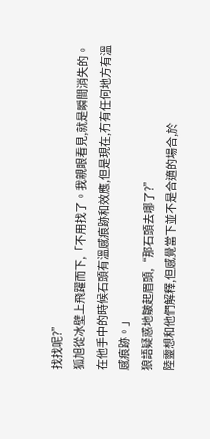找找呢?”
狐旭從冰壁上飛躍而下,「不用找了。我親眼看見,就是瞬間消失的。
在他手中的時候石頭有溫感痕跡和效應,但是現在,冇有任何地方有溫感痕跡。」
狼語疑惑地皺起眉頭,“那石頭去哪了?”
陸靈想和他們解釋,但感覺當下並不是合適的場合,於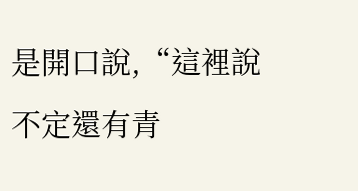是開口說,“這裡說不定還有青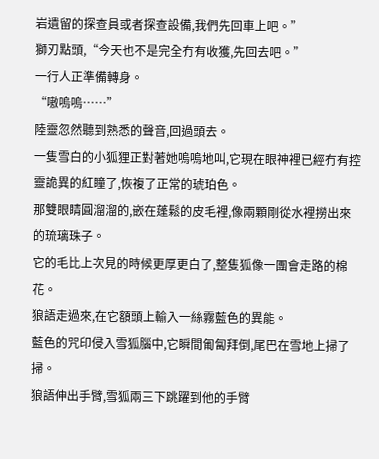岩遺留的探查員或者探查設備,我們先回車上吧。”
獅刃點頭,“今天也不是完全冇有收獲,先回去吧。”
一行人正準備轉身。
“嗷嗚嗚……”
陸靈忽然聽到熟悉的聲音,回過頭去。
一隻雪白的小狐狸正對著她嗚嗚地叫,它現在眼神裡已經冇有控靈詭異的紅瞳了,恢複了正常的琥珀色。
那雙眼睛圓溜溜的,嵌在蓬鬆的皮毛裡,像兩顆剛從水裡撈出來的琉璃珠子。
它的毛比上次見的時候更厚更白了,整隻狐像一團會走路的棉花。
狼語走過來,在它額頭上輸入一絲霧藍色的異能。
藍色的咒印侵入雪狐腦中,它瞬間匍匐拜倒,尾巴在雪地上掃了掃。
狼語伸出手臂,雪狐兩三下跳躍到他的手臂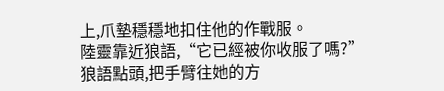上,爪墊穩穩地扣住他的作戰服。
陸靈靠近狼語,“它已經被你收服了嗎?”
狼語點頭,把手臂往她的方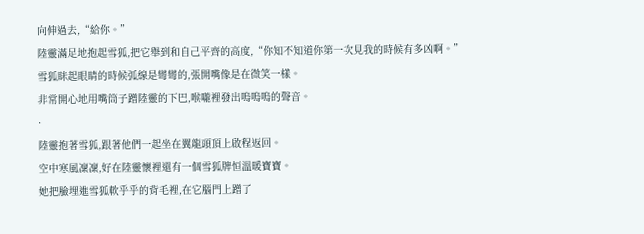向伸過去,“給你。”
陸靈滿足地抱起雪狐,把它舉到和自己平齊的高度,“你知不知道你第一次見我的時候有多凶啊。”
雪狐眯起眼睛的時候弧線是彎彎的,張開嘴像是在微笑一樣。
非常開心地用嘴筒子蹭陸靈的下巴,喉嚨裡發出嗚嗚嗚的聲音。
·
陸靈抱著雪狐,跟著他們一起坐在翼龍頭頂上啟程返回。
空中寒風凜凜,好在陸靈懷裡還有一個雪狐牌恒溫暖寶寶。
她把臉埋進雪狐軟乎乎的背毛裡,在它腦門上蹭了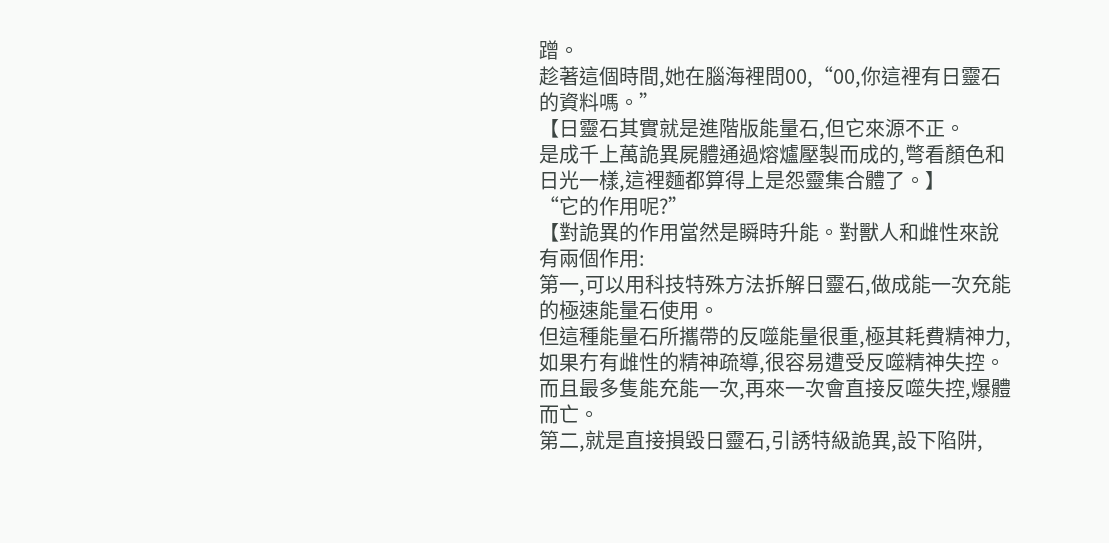蹭。
趁著這個時間,她在腦海裡問00,“00,你這裡有日靈石的資料嗎。”
【日靈石其實就是進階版能量石,但它來源不正。
是成千上萬詭異屍體通過熔爐壓製而成的,彆看顏色和日光一樣,這裡麵都算得上是怨靈集合體了。】
“它的作用呢?”
【對詭異的作用當然是瞬時升能。對獸人和雌性來說有兩個作用:
第一,可以用科技特殊方法拆解日靈石,做成能一次充能的極速能量石使用。
但這種能量石所攜帶的反噬能量很重,極其耗費精神力,如果冇有雌性的精神疏導,很容易遭受反噬精神失控。
而且最多隻能充能一次,再來一次會直接反噬失控,爆體而亡。
第二,就是直接損毀日靈石,引誘特級詭異,設下陷阱,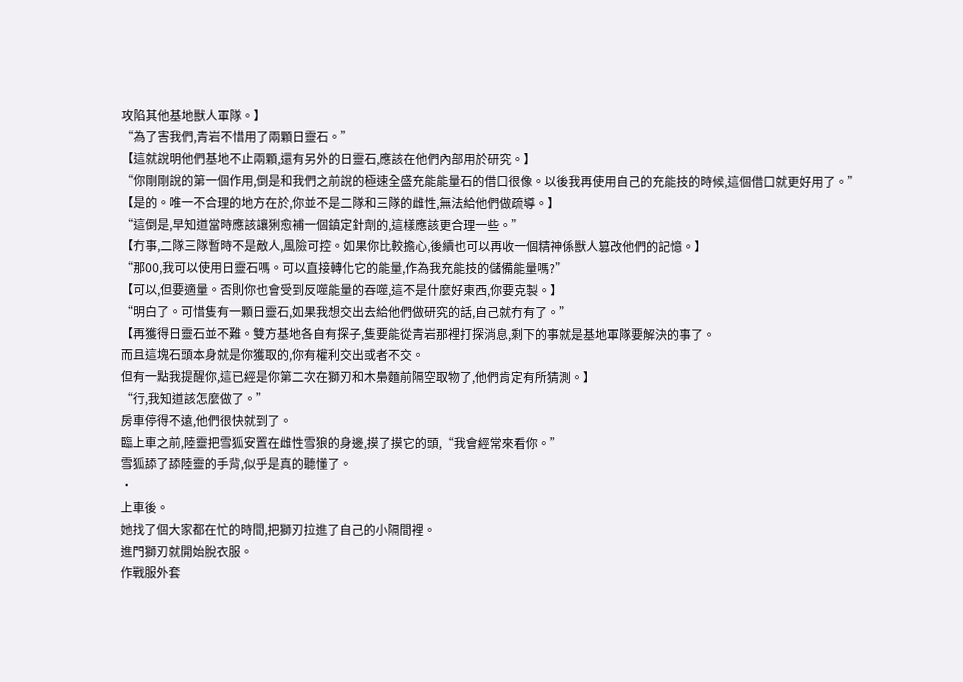攻陷其他基地獸人軍隊。】
“為了害我們,青岩不惜用了兩顆日靈石。”
【這就說明他們基地不止兩顆,還有另外的日靈石,應該在他們內部用於研究。】
“你剛剛說的第一個作用,倒是和我們之前說的極速全盛充能能量石的借口很像。以後我再使用自己的充能技的時候,這個借口就更好用了。”
【是的。唯一不合理的地方在於,你並不是二隊和三隊的雌性,無法給他們做疏導。】
“這倒是,早知道當時應該讓猁愈補一個鎮定針劑的,這樣應該更合理一些。”
【冇事,二隊三隊暫時不是敵人,風險可控。如果你比較擔心,後續也可以再收一個精神係獸人篡改他們的記憶。】
“那00,我可以使用日靈石嗎。可以直接轉化它的能量,作為我充能技的儲備能量嗎?”
【可以,但要適量。否則你也會受到反噬能量的吞噬,這不是什麼好東西,你要克製。】
“明白了。可惜隻有一顆日靈石,如果我想交出去給他們做研究的話,自己就冇有了。”
【再獲得日靈石並不難。雙方基地各自有探子,隻要能從青岩那裡打探消息,剩下的事就是基地軍隊要解決的事了。
而且這塊石頭本身就是你獲取的,你有權利交出或者不交。
但有一點我提醒你,這已經是你第二次在獅刃和木梟麵前隔空取物了,他們肯定有所猜測。】
“行,我知道該怎麼做了。”
房車停得不遠,他們很快就到了。
臨上車之前,陸靈把雪狐安置在雌性雪狼的身邊,摸了摸它的頭,“我會經常來看你。”
雪狐舔了舔陸靈的手背,似乎是真的聽懂了。
·
上車後。
她找了個大家都在忙的時間,把獅刃拉進了自己的小隔間裡。
進門獅刃就開始脫衣服。
作戰服外套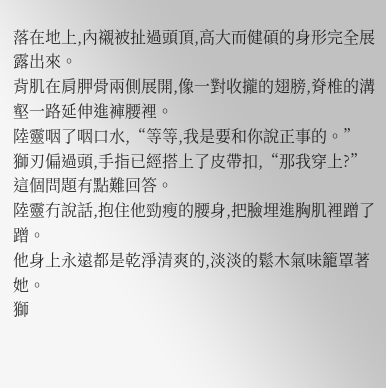落在地上,內襯被扯過頭頂,高大而健碩的身形完全展露出來。
背肌在肩胛骨兩側展開,像一對收攏的翅膀,脊椎的溝壑一路延伸進褲腰裡。
陸靈咽了咽口水,“等等,我是要和你說正事的。”
獅刃偏過頭,手指已經搭上了皮帶扣,“那我穿上?”
這個問題有點難回答。
陸靈冇說話,抱住他勁瘦的腰身,把臉埋進胸肌裡蹭了蹭。
他身上永遠都是乾淨清爽的,淡淡的鬆木氣味籠罩著她。
獅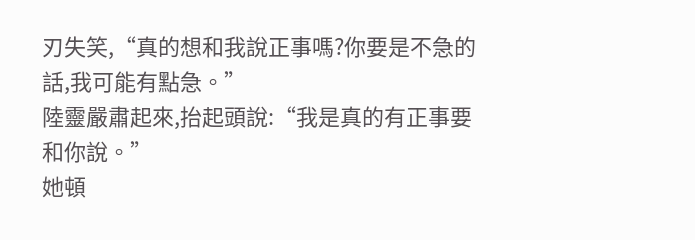刃失笑,“真的想和我說正事嗎?你要是不急的話,我可能有點急。”
陸靈嚴肅起來,抬起頭說:“我是真的有正事要和你說。”
她頓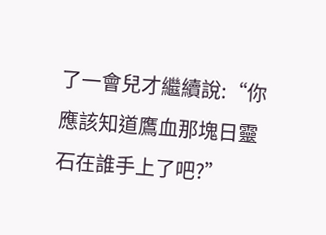了一會兒才繼續說:“你應該知道鷹血那塊日靈石在誰手上了吧?”